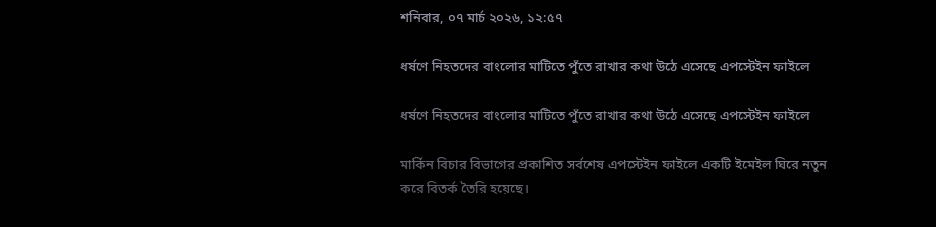শনিবার, ০৭ মার্চ ২০২৬, ১২:৫৭

ধর্ষণে নিহতদের বাংলোর মাটিতে পুঁতে রাখার কথা উঠে এসেছে এপস্টেইন ফাইলে

ধর্ষণে নিহতদের বাংলোর মাটিতে পুঁতে রাখার কথা উঠে এসেছে এপস্টেইন ফাইলে

মার্কিন বিচার বিভাগের প্রকাশিত সর্বশেষ এপস্টেইন ফাইলে একটি ইমেইল ঘিরে নতুন করে বিতর্ক তৈরি হয়েছে।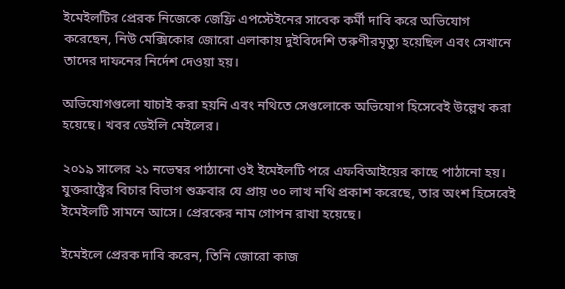ইমেইলটির প্রেরক নিজেকে জেফ্রি এপস্টেইনের সাবেক কর্মী দাবি করে অভিযোগ করেছেন, নিউ মেক্সিকোর জোরো এলাকায় দুইবিদেশি তরুণীরমৃত্যু হয়েছিল এবং সেখানে তাদের দাফনের নির্দেশ দেওয়া হয়।

অভিযোগগুলো যাচাই করা হয়নি এবং নথিতে সেগুলোকে অভিযোগ হিসেবেই উল্লেখ করা হয়েছে। খবর ডেইলি মেইলের।

২০১৯ সালের ২১ নভেম্বর পাঠানো ওই ইমেইলটি পরে এফবিআইয়ের কাছে পাঠানো হয়। যুক্তরাষ্ট্রের বিচার বিভাগ শুক্রবার যে প্রায় ৩০ লাখ নথি প্রকাশ করেছে, তার অংশ হিসেবেই ইমেইলটি সামনে আসে। প্রেরকের নাম গোপন রাখা হয়েছে।

ইমেইলে প্রেরক দাবি করেন, তিনি জোরো কাজ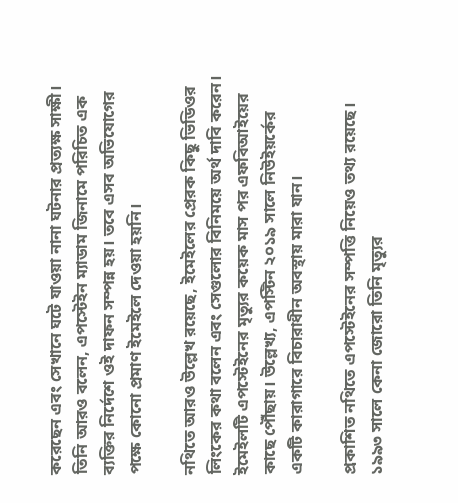করেছেন এবং সেখানে ঘটে যাওয়া নানা ঘটনার প্রত্যক্ষ সাক্ষী। তিনি আরও বলেন, এপস্টেইন ম্যাডাম জিনামে পরিচিত এক ব্যক্তির নির্দেশে ওই দাফন সম্পন্ন হয়। তবে এসব অভিযোগের পক্ষে কোনো প্রমাণ ইমেইলে দেওয়া হয়নি।

নথিতে আরও উল্লেখ রয়েছে, ইমেইলের প্রেরক কিছু ভিডিওর লিংকের কথা বলেন এবং সেগুলোর বিনিময়ে অর্থ দাবি করেন। ইমেইলটি এপস্টেইনের মৃত্যুর কয়েক মাস পর এফবিআইয়ের কাছে পৌঁছায়। উল্লেখ্য, এপস্টিন ২০১৯ সালে নিউইয়র্কের একটি কারাগারে বিচারাধীন অবস্থায় মারা যান।

প্রকাশিত নথিতে এপস্টেইনের সম্পত্তি নিয়েও তথ্য রয়েছে। ১৯৯৩ সালে কেনা জোরো তিনি মৃত্যুর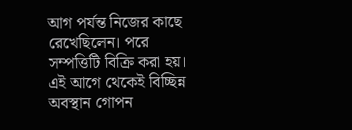আগ পর্যন্ত নিজের কাছে রেখেছিলেন। পরে সম্পত্তিটি বিক্রি করা হয়। এই আগে থেকেই বিচ্ছিন্ন অবস্থান গোপন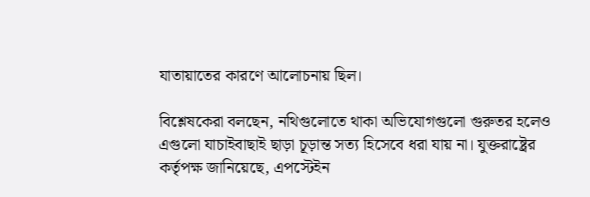যাতায়াতের কারণে আলোচনায় ছিল।

বিশ্লেষকেরা বলছেন, নথিগুলোতে থাকা অভিযোগগুলো গুরুতর হলেও এগুলো যাচাইবাছাই ছাড়া চূড়ান্ত সত্য হিসেবে ধরা যায় না। যুক্তরাষ্ট্রের কর্তৃপক্ষ জানিয়েছে, এপস্টেইন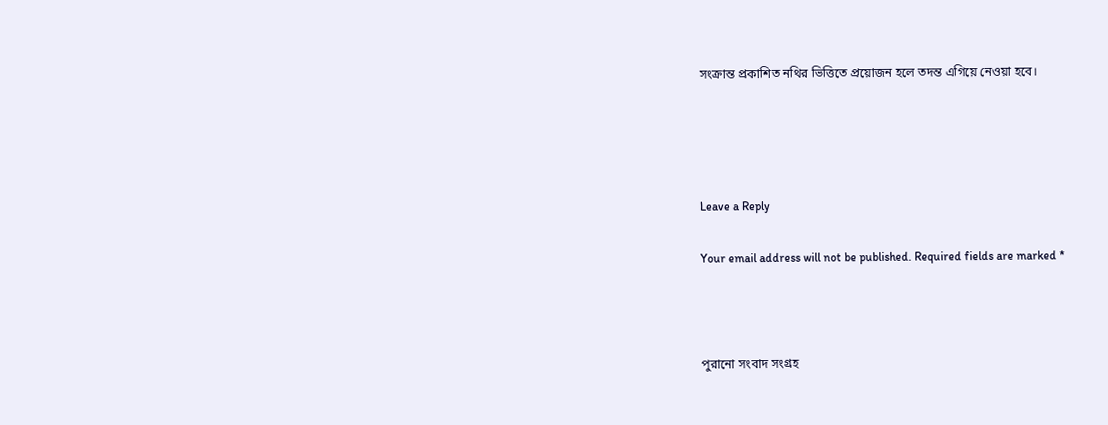সংক্রান্ত প্রকাশিত নথির ভিত্তিতে প্রয়োজন হলে তদন্ত এগিয়ে নেওয়া হবে।




Leave a Reply

Your email address will not be published. Required fields are marked *



পুরানো সংবাদ সংগ্রহ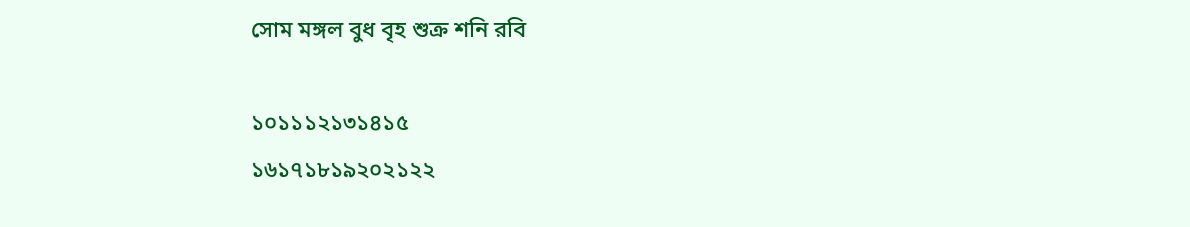সোম মঙ্গল বুধ বৃহ শুক্র শনি রবি

১০১১১২১৩১৪১৫
১৬১৭১৮১৯২০২১২২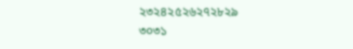২৩২৪২৫২৬২৭২৮২৯
৩০৩১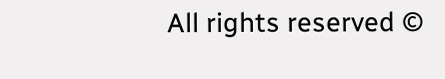All rights reserved ©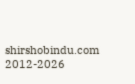shirshobindu.com 2012-2026